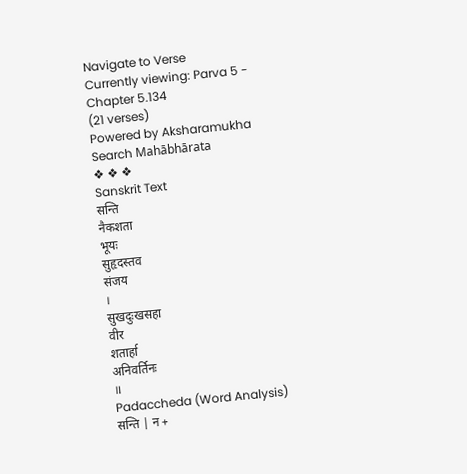Navigate to Verse
Currently viewing: Parva 5 -
Chapter 5.134
(21 verses)
Powered by Aksharamukha
Search Mahābhārata
❖ ❖ ❖
Sanskrit Text
सन्ति
नैकशता
भूयः
सुहृदस्तव
संजय
।
सुखदुःखसहा
वीर
शतार्हा
अनिवर्तिनः
॥
Padaccheda (Word Analysis)
सन्ति | न +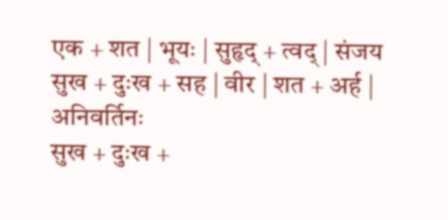एक + शत | भूयः | सुहृद् + त्वद् | संजय
सुख + दुःख + सह | वीर | शत + अर्ह | अनिवर्तिनः
सुख + दुःख +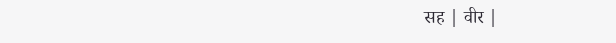सह | वीर |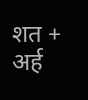शत + अर्ह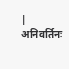| अनिवर्तिनः